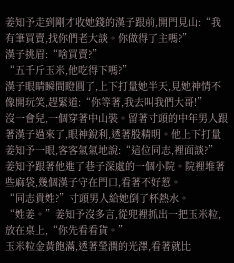姜知予走到剛才收她錢的漢子跟前,開門見山:“我有筆買賣,找你們老大談。你做得了主嗎?”
漢子挑眉:“啥買賣?”
“五千斤玉米,他吃得下嗎?”
漢子眼睛瞬間瞪圓了,上下打量她半天,見她神情不像開玩笑,趕緊道:“你等著,我去叫我們大哥!”
沒一會兒,一個穿著中山裝。留著寸頭的中年男人跟著漢子過來了,眼神銳利,透著股精明。他上下打量姜知予一眼,客客氣氣地說:“這位同志,裡面談?”
姜知予跟著他進了巷子深處的一個小院。院裡堆著些麻袋,幾個漢子守在門口,看著不好惹。
“同志貴姓?”寸頭男人給她倒了杯熱水。
“姓姜。”姜知予沒多言,從兜裡抓出一把玉米粒,放在桌上,“你先看看貨。”
玉米粒金黃飽滿,透著瑩潤的光澤,看著就比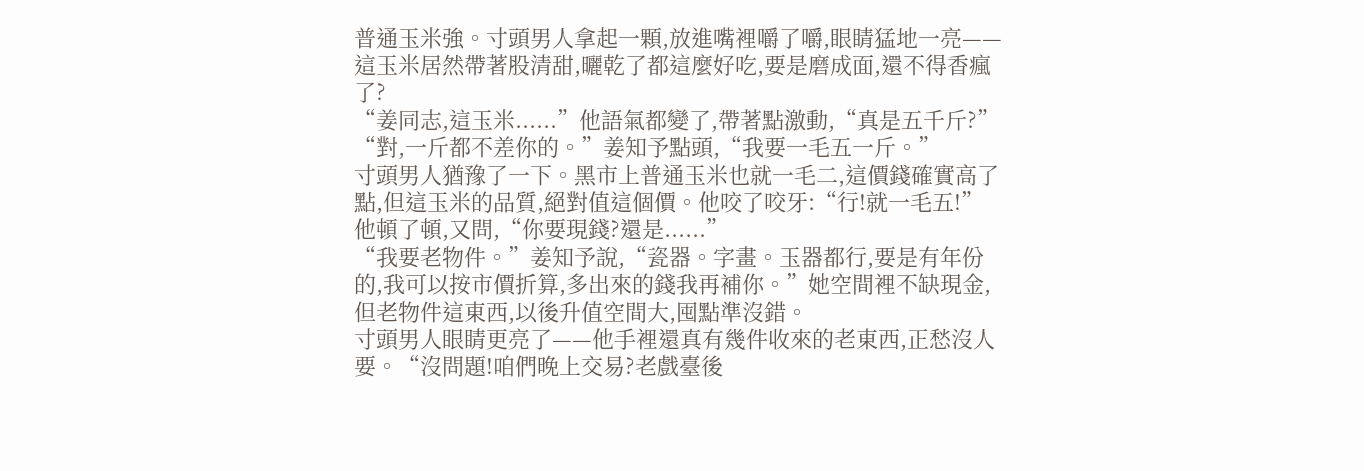普通玉米強。寸頭男人拿起一顆,放進嘴裡嚼了嚼,眼睛猛地一亮——這玉米居然帶著股清甜,曬乾了都這麼好吃,要是磨成面,還不得香瘋了?
“姜同志,這玉米......”他語氣都變了,帶著點激動,“真是五千斤?”
“對,一斤都不差你的。”姜知予點頭,“我要一毛五一斤。”
寸頭男人猶豫了一下。黑市上普通玉米也就一毛二,這價錢確實高了點,但這玉米的品質,絕對值這個價。他咬了咬牙:“行!就一毛五!”他頓了頓,又問,“你要現錢?還是......”
“我要老物件。”姜知予說,“瓷器。字畫。玉器都行,要是有年份的,我可以按市價折算,多出來的錢我再補你。”她空間裡不缺現金,但老物件這東西,以後升值空間大,囤點準沒錯。
寸頭男人眼睛更亮了——他手裡還真有幾件收來的老東西,正愁沒人要。“沒問題!咱們晚上交易?老戲臺後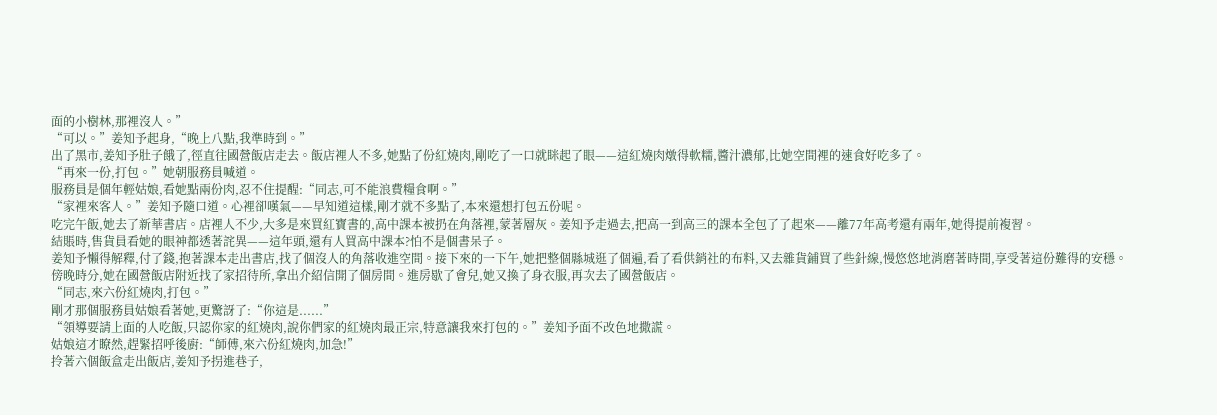面的小樹林,那裡沒人。”
“可以。”姜知予起身,“晚上八點,我準時到。”
出了黑市,姜知予肚子餓了,徑直往國營飯店走去。飯店裡人不多,她點了份紅燒肉,剛吃了一口就眯起了眼——這紅燒肉燉得軟糯,醬汁濃郁,比她空間裡的速食好吃多了。
“再來一份,打包。”她朝服務員喊道。
服務員是個年輕姑娘,看她點兩份肉,忍不住提醒:“同志,可不能浪費糧食啊。”
“家裡來客人。”姜知予隨口道。心裡卻嘆氣——早知道這樣,剛才就不多點了,本來還想打包五份呢。
吃完午飯,她去了新華書店。店裡人不少,大多是來買紅寶書的,高中課本被扔在角落裡,蒙著層灰。姜知予走過去,把高一到高三的課本全包了了起來——離77年高考還有兩年,她得提前複習。
結賬時,售貨員看她的眼神都透著詫異——這年頭,還有人買高中課本?怕不是個書呆子。
姜知予懶得解釋,付了錢,抱著課本走出書店,找了個沒人的角落收進空間。接下來的一下午,她把整個縣城逛了個遍,看了看供銷社的布料,又去雜貨鋪買了些針線,慢悠悠地消磨著時間,享受著這份難得的安穩。
傍晚時分,她在國營飯店附近找了家招待所,拿出介紹信開了個房間。進房歇了會兒,她又換了身衣服,再次去了國營飯店。
“同志,來六份紅燒肉,打包。”
剛才那個服務員姑娘看著她,更驚訝了:“你這是......”
“領導要請上面的人吃飯,只認你家的紅燒肉,說你們家的紅燒肉最正宗,特意讓我來打包的。”姜知予面不改色地撒謊。
姑娘這才瞭然,趕緊招呼後廚:“師傅,來六份紅燒肉,加急!”
拎著六個飯盒走出飯店,姜知予拐進巷子,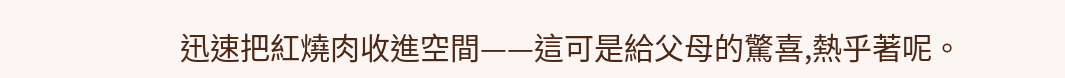迅速把紅燒肉收進空間——這可是給父母的驚喜,熱乎著呢。